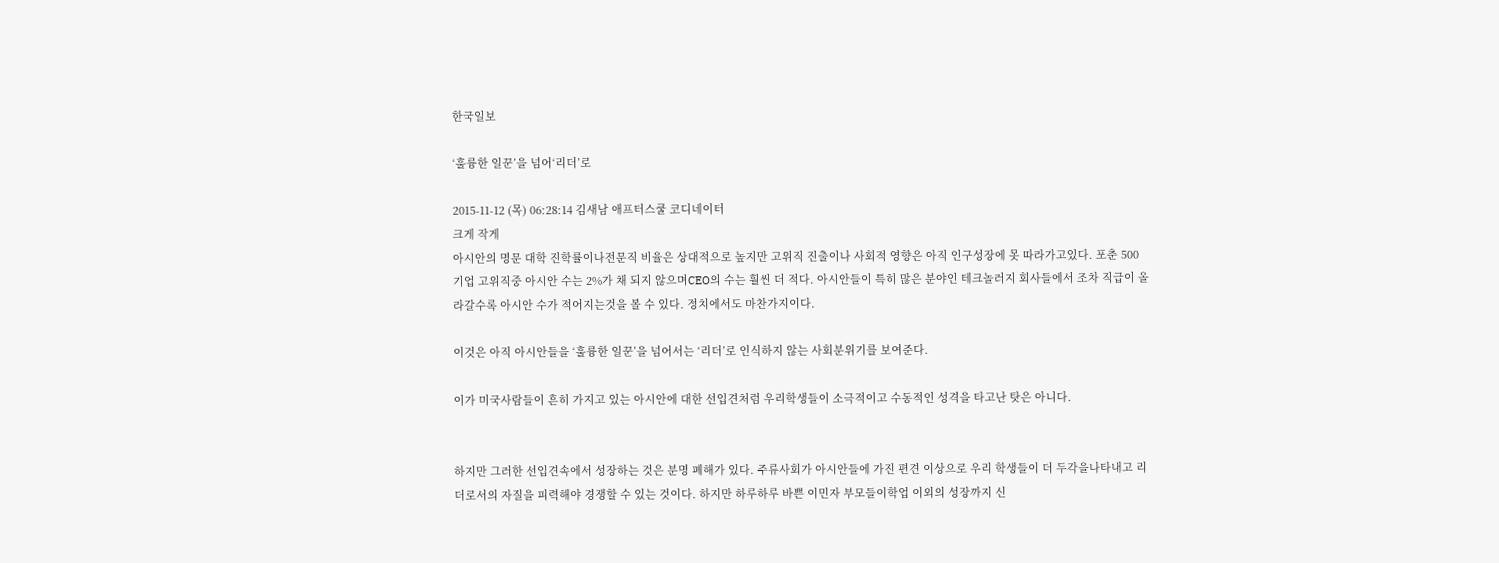한국일보

‘훌륭한 일꾼’을 넘어‘리더’로

2015-11-12 (목) 06:28:14 김새남 애프터스쿨 코디네이터
크게 작게
아시안의 명문 대학 진학률이나전문직 비율은 상대적으로 높지만 고위직 진출이나 사회적 영향은 아직 인구성장에 못 따라가고있다. 포춘 500 기업 고위직중 아시안 수는 2%가 채 되지 않으며CEO의 수는 훨씬 더 적다. 아시안들이 특히 많은 분야인 테크놀러지 회사들에서 조차 직급이 올라갈수록 아시안 수가 적어지는것을 볼 수 있다. 정치에서도 마찬가지이다.

이것은 아직 아시안들을 ‘훌륭한 일꾼’을 넘어서는 ‘리더’로 인식하지 않는 사회분위기를 보여준다.

이가 미국사람들이 흔히 가지고 있는 아시안에 대한 선입견처럼 우리학생들이 소극적이고 수동적인 성격을 타고난 탓은 아니다.


하지만 그러한 선입견속에서 성장하는 것은 분명 폐해가 있다. 주류사회가 아시안들에 가진 편견 이상으로 우리 학생들이 더 두각을나타내고 리더로서의 자질을 피력해야 경쟁할 수 있는 것이다. 하지만 하루하루 바쁜 이민자 부모들이학업 이외의 성장까지 신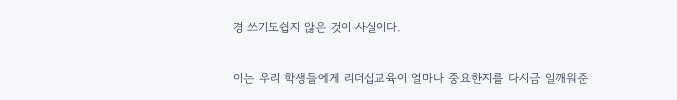경 쓰기도쉽지 않은 것이 사실이다.

이는 우리 학생들에게 리더십교육이 얼마나 중요한지를 다시금 일깨워준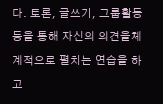다. 토론, 글쓰기, 그룹활동 등을 통해 자신의 의견을체계적으로 펼치는 연습을 하고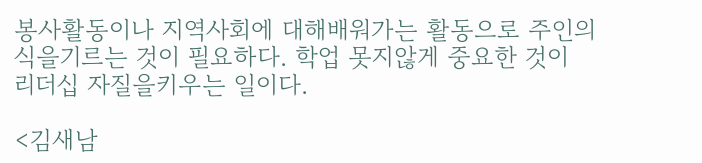봉사활동이나 지역사회에 대해배워가는 활동으로 주인의식을기르는 것이 필요하다. 학업 못지않게 중요한 것이 리더십 자질을키우는 일이다.

<김새남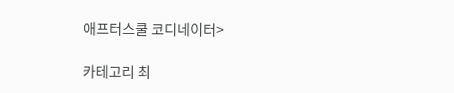애프터스쿨 코디네이터>

카테고리 최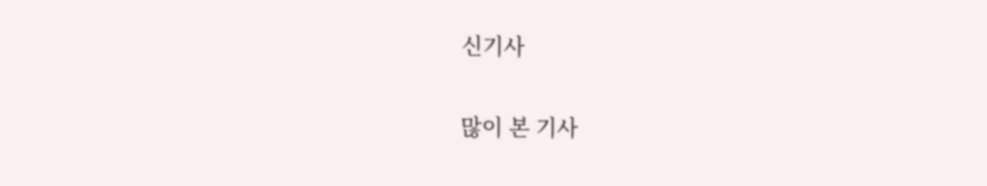신기사

많이 본 기사